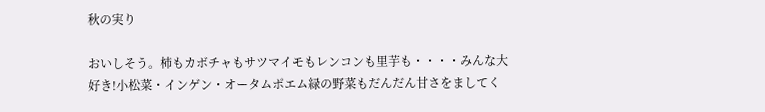秋の実り

おいしそう。柿もカボチャもサツマイモもレンコンも里芋も・・・・みんな大好き!小松菜・インゲン・オータムポエム緑の野菜もだんだん甘さをましてく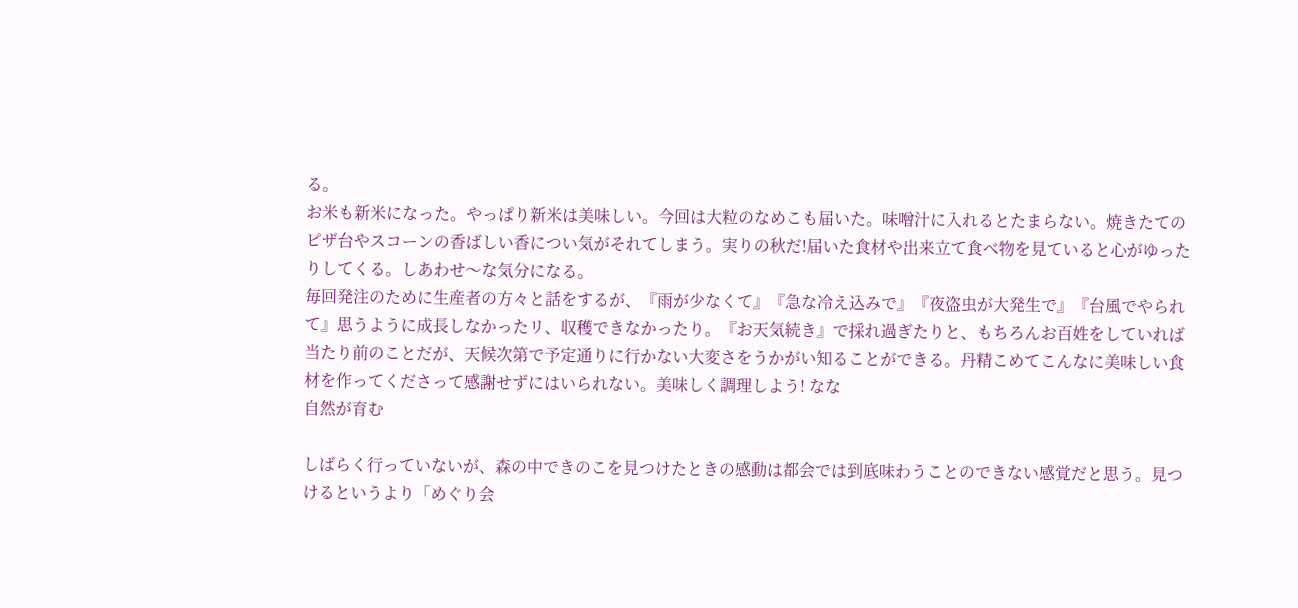る。
お米も新米になった。やっぱり新米は美味しい。今回は大粒のなめこも届いた。味噌汁に入れるとたまらない。焼きたてのピザ台やスコーンの香ばしい香につい気がそれてしまう。実りの秋だ!届いた食材や出来立て食べ物を見ていると心がゆったりしてくる。しあわせ〜な気分になる。
毎回発注のために生産者の方々と話をするが、『雨が少なくて』『急な冷え込みで』『夜盗虫が大発生で』『台風でやられて』思うように成長しなかったリ、収穫できなかったり。『お天気続き』で採れ過ぎたりと、もちろんお百姓をしていれば当たり前のことだが、天候次第で予定通りに行かない大変さをうかがい知ることができる。丹精こめてこんなに美味しい食材を作ってくださって感謝せずにはいられない。美味しく調理しよう! なな
自然が育む

しばらく行っていないが、森の中できのこを見つけたときの感動は都会では到底味わうことのできない感覚だと思う。見つけるというより「めぐり会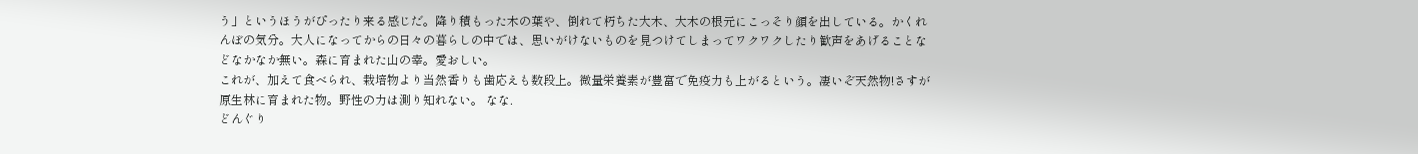う」というほうがぴったり来る感じだ。降り積もった木の葉や、倒れて朽ちた大木、大木の根元にこっそり顔を出している。かくれんぼの気分。大人になってからの日々の暮らしの中では、思いがけないものを見つけてしまってワクワクしたり歓声をあげることなどなかなか無い。森に育まれた山の幸。愛おしい。
これが、加えて食べられ、栽培物より当然香りも歯応えも数段上。微量栄養素が豊富で免疫力も上がるという。凄いぞ天然物!さすが原生林に育まれた物。野性の力は測り知れない。 なな.
どんぐり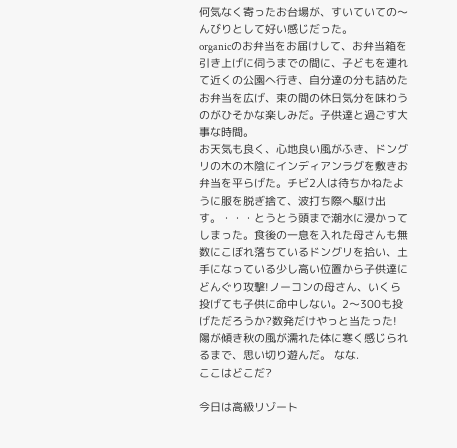何気なく寄ったお台場が、すいていての〜んびりとして好い感じだった。
organicのお弁当をお届けして、お弁当箱を引き上げに伺うまでの間に、子どもを連れて近くの公園へ行き、自分達の分も詰めたお弁当を広げ、束の間の休日気分を味わうのがひそかな楽しみだ。子供達と過ごす大事な時間。
お天気も良く、心地良い風がふき、ドングリの木の木陰にインディアンラグを敷きお弁当を平らげた。チビ2人は待ちかねたように服を脱ぎ捨て、波打ち際へ駆け出す。・・・とうとう頭まで潮水に浸かってしまった。食後の一息を入れた母さんも無数にこぼれ落ちているドングリを拾い、土手になっている少し高い位置から子供達にどんぐり攻撃!ノーコンの母さん、いくら投げても子供に命中しない。2〜300も投げただろうか?数発だけやっと当たった!
陽が傾き秋の風が濡れた体に寒く感じられるまで、思い切り遊んだ。 なな.
ここはどこだ?

今日は高級リゾート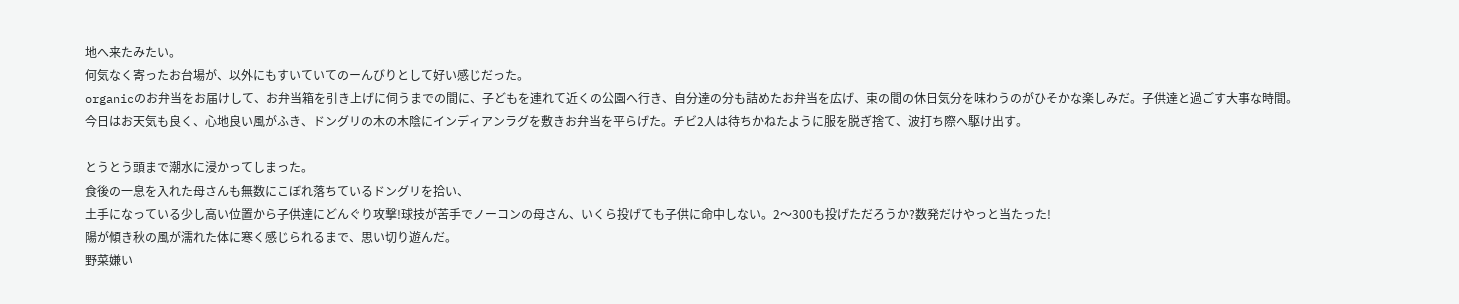地へ来たみたい。
何気なく寄ったお台場が、以外にもすいていてのーんびりとして好い感じだった。
organicのお弁当をお届けして、お弁当箱を引き上げに伺うまでの間に、子どもを連れて近くの公園へ行き、自分達の分も詰めたお弁当を広げ、束の間の休日気分を味わうのがひそかな楽しみだ。子供達と過ごす大事な時間。
今日はお天気も良く、心地良い風がふき、ドングリの木の木陰にインディアンラグを敷きお弁当を平らげた。チビ2人は待ちかねたように服を脱ぎ捨て、波打ち際へ駆け出す。

とうとう頭まで潮水に浸かってしまった。
食後の一息を入れた母さんも無数にこぼれ落ちているドングリを拾い、
土手になっている少し高い位置から子供達にどんぐり攻撃!球技が苦手でノーコンの母さん、いくら投げても子供に命中しない。2〜300も投げただろうか?数発だけやっと当たった!
陽が傾き秋の風が濡れた体に寒く感じられるまで、思い切り遊んだ。
野菜嫌い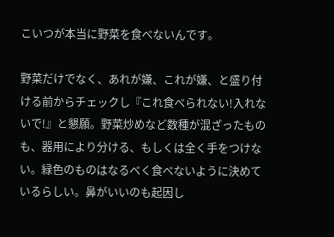こいつが本当に野菜を食べないんです。

野菜だけでなく、あれが嫌、これが嫌、と盛り付ける前からチェックし『これ食べられない!入れないで!』と懇願。野菜炒めなど数種が混ざったものも、器用により分ける、もしくは全く手をつけない。緑色のものはなるべく食べないように決めているらしい。鼻がいいのも起因し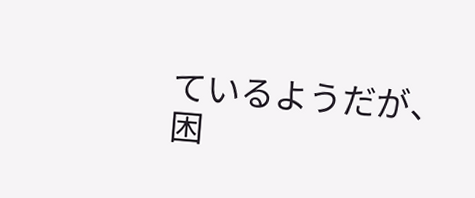ているようだが、困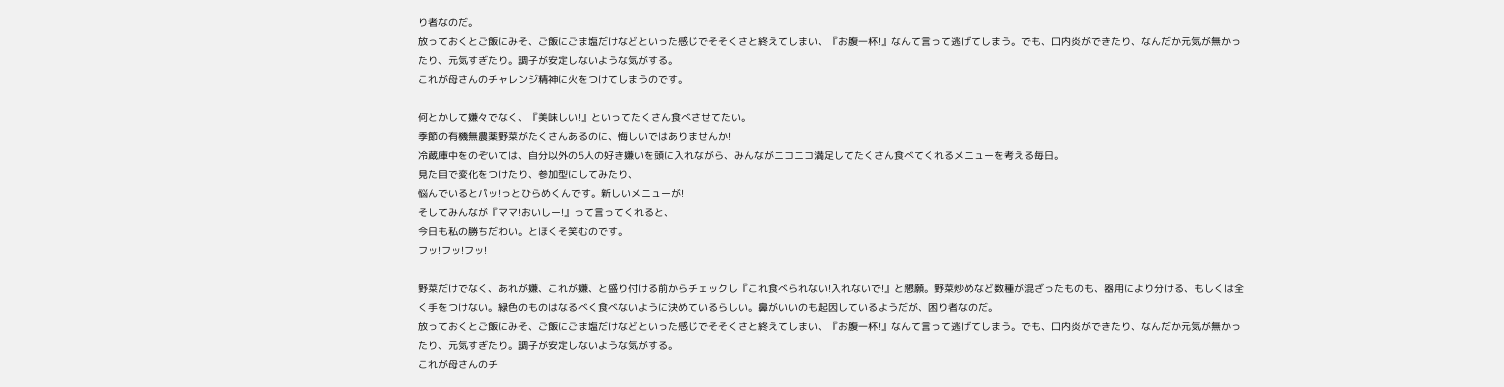り者なのだ。
放っておくとご飯にみそ、ご飯にごま塩だけなどといった感じでそそくさと終えてしまい、『お腹一杯!』なんて言って逃げてしまう。でも、口内炎ができたり、なんだか元気が無かったり、元気すぎたり。調子が安定しないような気がする。
これが母さんのチャレンジ精神に火をつけてしまうのです。

何とかして嫌々でなく、『美味しい!』といってたくさん食べさせてたい。
季節の有機無農薬野菜がたくさんあるのに、悔しいではありませんか!
冷蔵庫中をのぞいては、自分以外の5人の好き嫌いを頭に入れながら、みんながニコニコ満足してたくさん食べてくれるメニューを考える毎日。
見た目で変化をつけたり、参加型にしてみたり、
悩んでいるとパッ!っとひらめくんです。新しいメニューが!
そしてみんなが『ママ!おいしー!』って言ってくれると、
今日も私の勝ちだわい。とほくそ笑むのです。
フッ!フッ!フッ!

野菜だけでなく、あれが嫌、これが嫌、と盛り付ける前からチェックし『これ食べられない!入れないで!』と懇願。野菜炒めなど数種が混ざったものも、器用により分ける、もしくは全く手をつけない。緑色のものはなるべく食べないように決めているらしい。鼻がいいのも起因しているようだが、困り者なのだ。
放っておくとご飯にみそ、ご飯にごま塩だけなどといった感じでそそくさと終えてしまい、『お腹一杯!』なんて言って逃げてしまう。でも、口内炎ができたり、なんだか元気が無かったり、元気すぎたり。調子が安定しないような気がする。
これが母さんのチ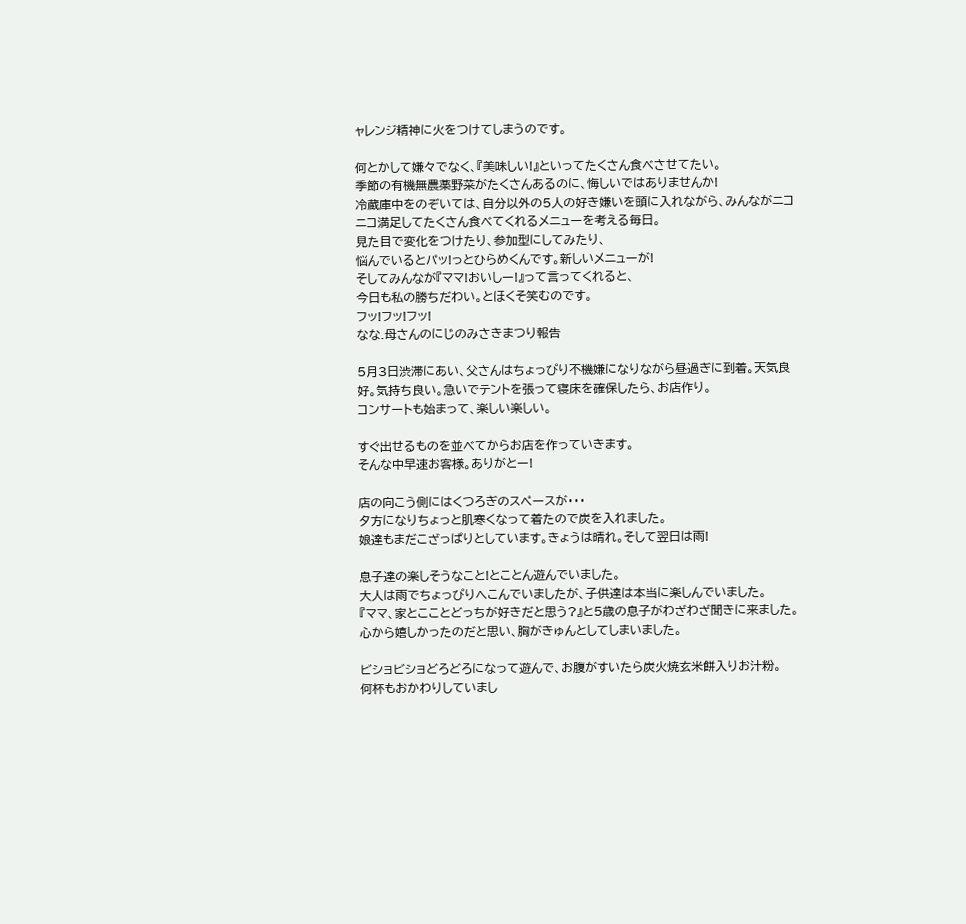ャレンジ精神に火をつけてしまうのです。

何とかして嫌々でなく、『美味しい!』といってたくさん食べさせてたい。
季節の有機無農薬野菜がたくさんあるのに、悔しいではありませんか!
冷蔵庫中をのぞいては、自分以外の5人の好き嫌いを頭に入れながら、みんながニコニコ満足してたくさん食べてくれるメニューを考える毎日。
見た目で変化をつけたり、参加型にしてみたり、
悩んでいるとパッ!っとひらめくんです。新しいメニューが!
そしてみんなが『ママ!おいしー!』って言ってくれると、
今日も私の勝ちだわい。とほくそ笑むのです。
フッ!フッ!フッ!
なな.母さんのにじのみさきまつり報告

5月3日渋滞にあい、父さんはちょっぴり不機嫌になりながら昼過ぎに到着。天気良好。気持ち良い。急いでテントを張って寝床を確保したら、お店作り。
コンサートも始まって、楽しい楽しい。

すぐ出せるものを並べてからお店を作っていきます。
そんな中早速お客様。ありがとー!

店の向こう側にはくつろぎのスペースが・・・
夕方になりちょっと肌寒くなって着たので炭を入れました。
娘達もまだこざっぱりとしています。きょうは晴れ。そして翌日は雨!

息子達の楽しそうなこと!とことん遊んでいました。
大人は雨でちょっぴりへこんでいましたが、子供達は本当に楽しんでいました。
『ママ、家とこことどっちが好きだと思う?』と5歳の息子がわざわざ聞きに来ました。
心から嬉しかったのだと思い、胸がきゅんとしてしまいました。

ビショビショどろどろになって遊んで、お腹がすいたら炭火焼玄米餅入りお汁粉。
何杯もおかわりしていまし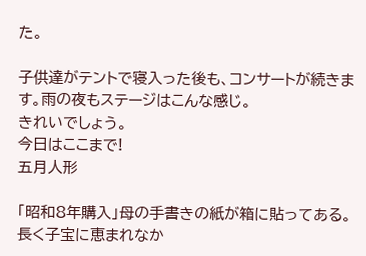た。

子供達がテントで寝入った後も、コンサートが続きます。雨の夜もステージはこんな感じ。
きれいでしょう。
今日はここまで!
五月人形

「昭和8年購入」母の手書きの紙が箱に貼ってある。
長く子宝に恵まれなか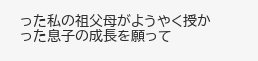った私の祖父母がようやく授かった息子の成長を願って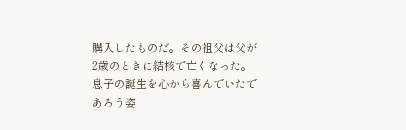購入したものだ。その祖父は父が2歳のときに結核で亡くなった。息子の誕生を心から喜んでいたであろう姿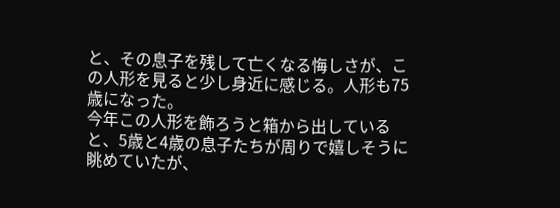と、その息子を残して亡くなる悔しさが、この人形を見ると少し身近に感じる。人形も75歳になった。
今年この人形を飾ろうと箱から出していると、5歳と4歳の息子たちが周りで嬉しそうに眺めていたが、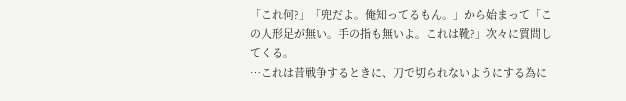「これ何?」「兜だよ。俺知ってるもん。」から始まって「この人形足が無い。手の指も無いよ。これは靴?」次々に質問してくる。
…これは昔戦争するときに、刀で切られないようにする為に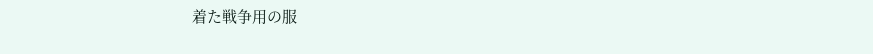着た戦争用の服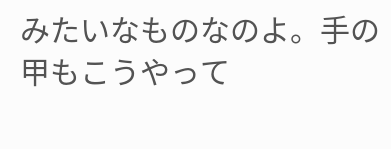みたいなものなのよ。手の甲もこうやって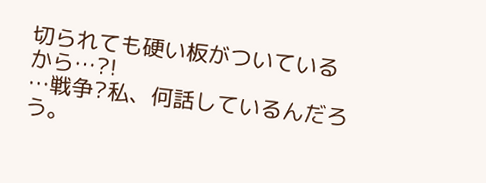切られても硬い板がついているから…?!
…戦争?私、何話しているんだろう。